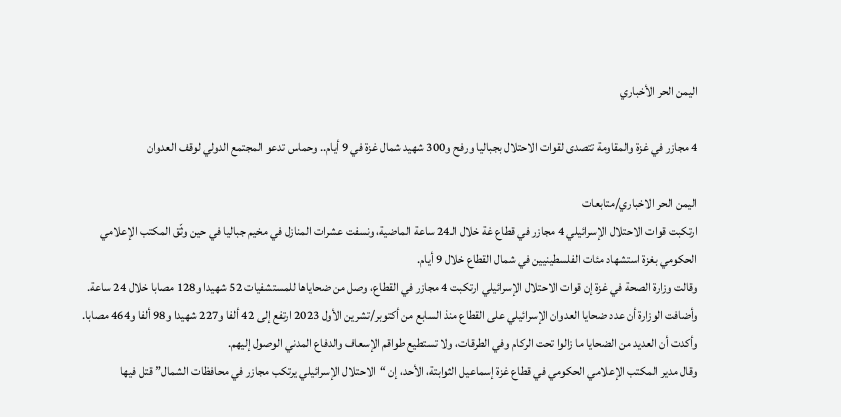اليمن الحر الأخباري

4 مجازر في غزة والمقاومة تتصدى لقوات الاحتلال بجباليا ورفح و300 شهيد شمال غزة في 9 أيام.. وحماس تدعو المجتمع الدولي لوقف العدوان

اليمن الحر الاخباري/متابعات
ارتكبت قوات الاحتلال الإسرائيلي 4 مجازر في قطاع غة خلال الـ24 ساعة الماضية، ونسفت عشرات المنازل في مخيم جباليا في حين وثّق المكتب الإعلامي الحكومي بغزة استشهاد مئات الفلسطينيين في شمال القطاع خلال 9 أيام.
وقالت وزارة الصحة في غزة إن قوات الاحتلال الإسرائيلي ارتكبت 4 مجازر في القطاع، وصل من ضحاياها للمستشفيات 52 شهيدا و128 مصابا خلال 24 ساعة.
وأضافت الوزارة أن عدد ضحايا العدوان الإسرائيلي على القطاع منذ السابع من أكتوبر/تشرين الأول 2023 ارتفع إلى 42 ألفا و227 شهيدا و98 ألفا و464 مصابا.
وأكدت أن العديد من الضحايا ما زالوا تحت الركام وفي الطرقات، ولا تستطيع طواقم الإسعاف والدفاع المدني الوصول إليهم.
وقال مدير المكتب الإعلامي الحكومي في قطاع غزة إسماعيل الثوابتة، الأحد، إن “الاحتلال الإسرائيلي يرتكب مجازر في محافظات الشمال” قتل فيها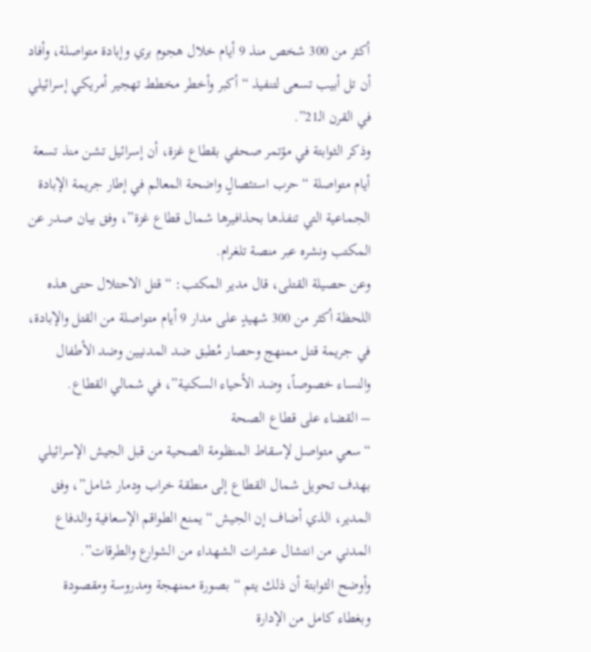أكثر من 300 شخص منذ 9 أيام خلال هجوم بري وإبادة متواصلة، وأفاد أن تل أبيب تسعى لتنفيذ “أكبر وأخطر مخطط تهجير أمريكي إسرائيلي في القرن الـ21”.
وذكر الثوابتة في مؤتمر صحفي بقطاع غزة، أن إسرائيل تشن منذ تسعة أيام متواصلة “حرب استئصالٍ واضحة المعالم في إطار جريمة الإبادة الجماعية التي تنفذها بحذافيرها شمال قطاع غزة”، وفق بيان صدر عن المكتب ونشره عبر منصة تلغرام.
وعن حصيلة القتلى، قال مدير المكتب: “قتل الاحتلال حتى هذه اللحظة أكثر من 300 شهيدٍ على مدار 9 أيام متواصلة من القتل والإبادة، في جريمة قتل ممنهج وحصار مُطبق ضد المدنيين وضد الأطفال والنساء خصوصاً، وضد الأحياء السكنية”، في شمالي القطاع.
– القضاء على قطاع الصحة
“سعي متواصل لإسقاط المنظومة الصحية من قبل الجيش الإسرائيلي بهدف تحويل شمال القطاع إلى منطقة خراب ودمار شامل”، وفق المدير، الذي أضاف إن الجيش “يمنع الطواقم الإسعافية والدفاع المدني من انتشال عشرات الشهداء من الشوارع والطرقات”.
وأوضح الثوابتة أن ذلك يتم “بصورة ممنهجة ومدروسة ومقصودة وبغطاء كامل من الإدارة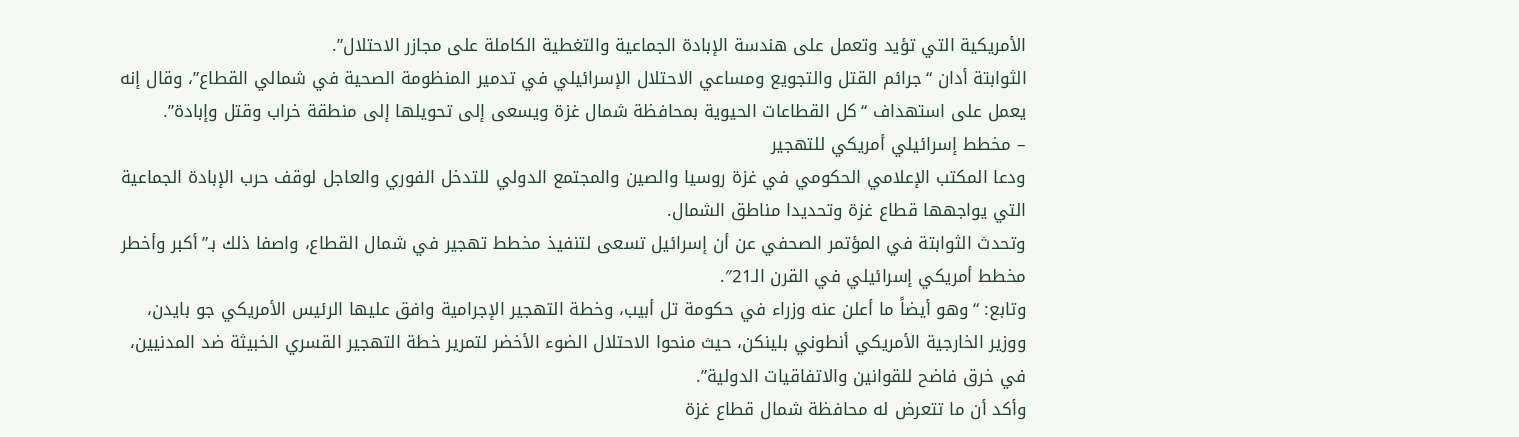الأمريكية التي تؤيد وتعمل على هندسة الإبادة الجماعية والتغطية الكاملة على مجازر الاحتلال”.
الثوابتة أدان “جرائم القتل والتجويع ومساعي الاحتلال الإسرائيلي في تدمير المنظومة الصحية في شمالي القطاع”، وقال إنه يعمل على استهداف “كل القطاعات الحيوية بمحافظة شمال غزة ويسعى إلى تحويلها إلى منطقة خراب وقتل وإبادة”.
– مخطط إسرائيلي أمريكي للتهجير
ودعا المكتب الإعلامي الحكومي في غزة روسيا والصين والمجتمع الدولي للتدخل الفوري والعاجل لوقف حرب الإبادة الجماعية التي يواجهها قطاع غزة وتحديدا مناطق الشمال.
وتحدث الثوابتة في المؤتمر الصحفي عن أن إسرائيل تسعى لتنفيذ مخطط تهجير في شمال القطاع، واصفا ذلك بـ”أكبر وأخطر مخطط أمريكي إسرائيلي في القرن الـ21″.
وتابع: “وهو أيضاً ما أعلن عنه وزراء في حكومة تل أبيب، وخطة التهجير الإجرامية وافق عليها الرئيس الأمريكي جو بايدن، ووزير الخارجية الأمريكي أنطوني بلينكن، حيث منحوا الاحتلال الضوء الأخضر لتمرير خطة التهجير القسري الخبيثة ضد المدنيين، في خرق فاضح للقوانين والاتفاقيات الدولية”.
وأكد أن ما تتعرض له محافظة شمال قطاع غزة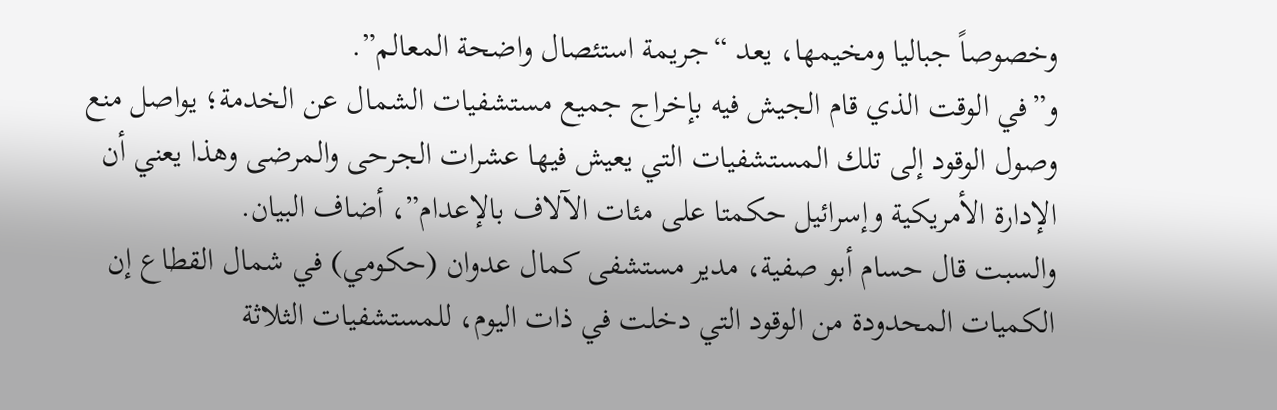وخصوصاً جباليا ومخيمها، يعد “جريمة استئصال واضحة المعالم”.
و”في الوقت الذي قام الجيش فيه بإخراج جميع مستشفيات الشمال عن الخدمة؛ يواصل منع وصول الوقود إلى تلك المستشفيات التي يعيش فيها عشرات الجرحى والمرضى وهذا يعني أن الإدارة الأمريكية وإسرائيل حكمتا على مئات الآلاف بالإعدام”، أضاف البيان.
والسبت قال حسام أبو صفية، مدير مستشفى كمال عدوان (حكومي) في شمال القطاع إن الكميات المحدودة من الوقود التي دخلت في ذات اليوم، للمستشفيات الثلاثة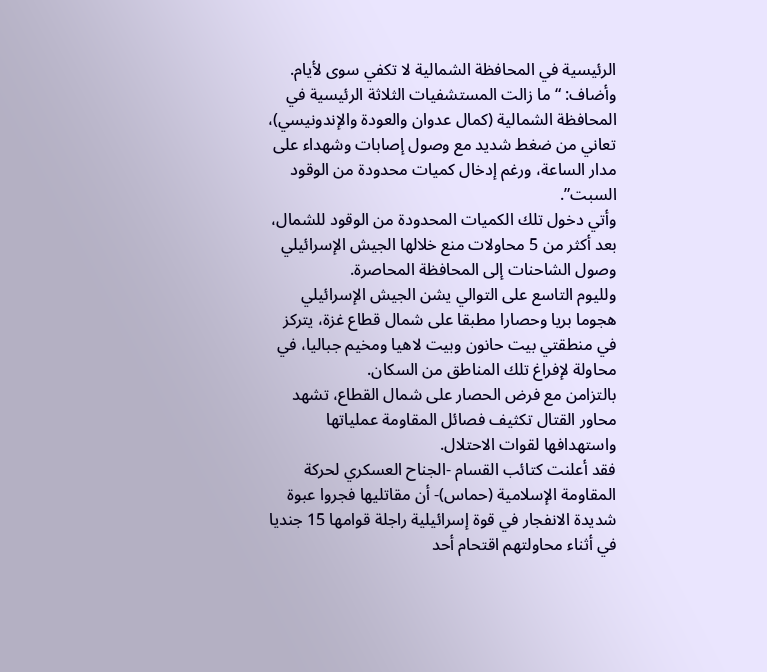الرئيسية في المحافظة الشمالية لا تكفي سوى لأيام.
وأضاف: “ما زالت المستشفيات الثلاثة الرئيسية في المحافظة الشمالية (كمال عدوان والعودة والإندونيسي)، تعاني من ضغط شديد مع وصول إصابات وشهداء على مدار الساعة، ورغم إدخال كميات محدودة من الوقود السبت”.
وأتي دخول تلك الكميات المحدودة من الوقود للشمال، بعد أكثر من 5 محاولات منع خلالها الجيش الإسرائيلي وصول الشاحنات إلى المحافظة المحاصرة.
ولليوم التاسع على التوالي يشن الجيش الإسرائيلي هجوما بريا وحصارا مطبقا على شمال قطاع غزة، يتركز في منطقتي بيت حانون وبيت لاهيا ومخيم جباليا، في محاولة لإفراغ تلك المناطق من السكان.
بالتزامن مع فرض الحصار على شمال القطاع، تشهد محاور القتال تكثيف فصائل المقاومة عملياتها واستهدافها لقوات الاحتلال.
فقد أعلنت كتائب القسام -الجناح العسكري لحركة المقاومة الإسلامية (حماس)- أن مقاتليها فجروا عبوة شديدة الانفجار في قوة إسرائيلية راجلة قوامها 15 جنديا في أثناء محاولتهم اقتحام أحد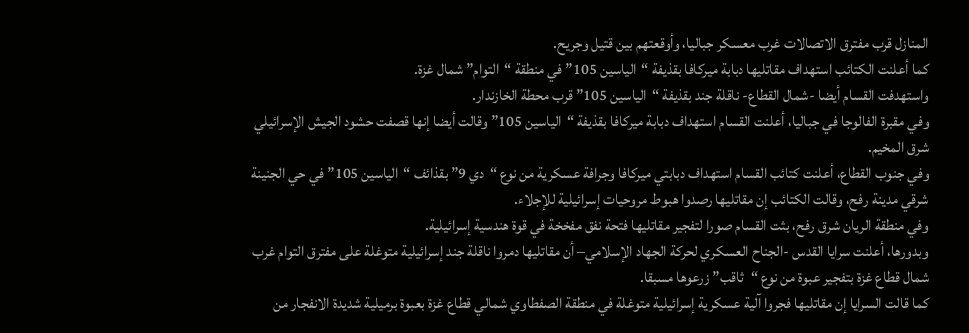المنازل قرب مفترق الاتصالات غرب معسكر جباليا، وأوقعتهم بين قتيل وجريح.
كما أعلنت الكتائب استهداف مقاتليها دبابة ميركافا بقذيفة “الياسين 105” في منطقة “التوام” شمال غزة.
واستهدفت القسام أيضا -شمال القطاع- ناقلة جند بقذيفة “الياسين 105” قرب محطة الخازندار.
وفي مقبرة الفالوجا في جباليا، أعلنت القسام استهداف دبابة ميركافا بقذيفة “الياسين 105” وقالت أيضا إنها قصفت حشود الجيش الإسرائيلي شرق المخيم.
وفي جنوب القطاع، أعلنت كتائب القسام استهداف دبابتي ميركافا وجرافة عسكرية من نوع “دي 9” بقذائف “الياسين 105” في حي الجنينة شرقي مدينة رفح، وقالت الكتائب إن مقاتليها رصدوا هبوط مروحيات إسرائيلية للإجلاء.
وفي منطقة الريان شرق رفح، بثت القسام صورا لتفجير مقاتليها فتحة نفق مفخخة في قوة هندسية إسرائيلية.
وبدورها، أعلنت سرايا القدس -الجناح العسكري لحركة الجهاد الإسلامي– أن مقاتليها دمروا ناقلة جند إسرائيلية متوغلة على مفترق التوام غرب شمال قطاع غزة بتفجير عبوة من نوع “ثاقب” زرعوها مسبقا.
كما قالت السرايا إن مقاتليها فجروا آلية عسكرية إسرائيلية متوغلة في منطقة الصفطاوي شمالي قطاع غزة بعبوة برميلية شديدة الانفجار من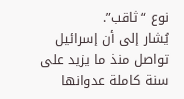نوع “ثاقب”.
يُشار إلى أن إسرائيل تواصل منذ ما يزيد على سنة كاملة عدوانها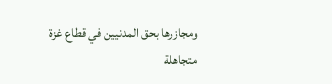ومجازرها بحق المدنيين في قطاع غزة متجاهلة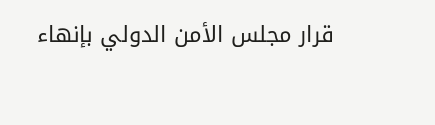قرار مجلس الأمن الدولي بإنهاء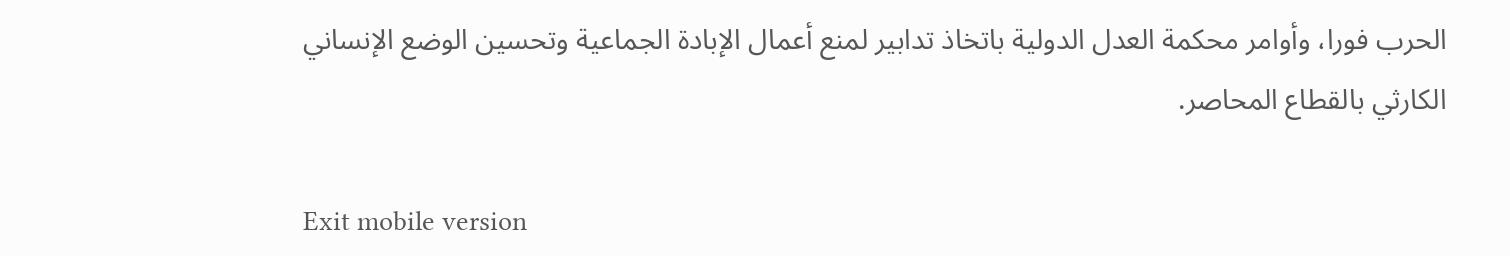الحرب فورا، وأوامر محكمة العدل الدولية باتخاذ تدابير لمنع أعمال الإبادة الجماعية وتحسين الوضع الإنساني الكارثي بالقطاع المحاصر.

Exit mobile version